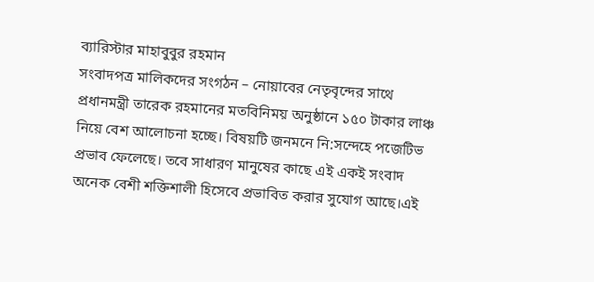ব্যারিস্টার মাহাবুবুর রহমান
সংবাদপত্র মালিকদের সংগঠন – নোয়াবের নেতৃবৃন্দের সাথে প্রধানমন্ত্রী তারেক রহমানের মতবিনিময় অনুষ্ঠানে ১৫০ টাকার লাঞ্চ নিয়ে বেশ আলোচনা হচ্ছে। বিষয়টি জনমনে নি:সন্দেহে পজেটিভ প্রভাব ফেলেছে। তবে সাধারণ মানুষের কাছে এই একই সংবাদ অনেক বেশী শক্তিশালী হিসেবে প্রভাবিত করার সুযোগ আছে।এই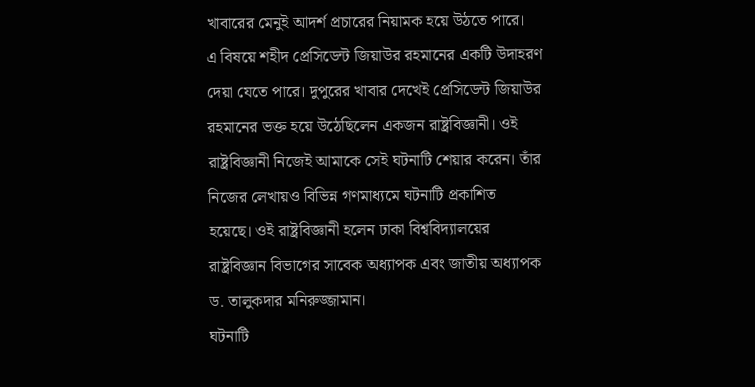খাবারের মেনুই আদর্শ প্রচারের নিয়ামক হয়ে উঠতে পারে।
এ বিষয়ে শহীদ প্রেসিডেন্ট জিয়াউর রহমানের একটি উদাহরণ দেয়া যেতে পারে। দুপুরের খাবার দেখেই প্রেসিডেন্ট জিয়াউর রহমানের ভক্ত হয়ে উঠেছিলেন একজন রাষ্ট্রবিজ্ঞানী। ওই রাষ্ট্রবিজ্ঞানী নিজেই আমাকে সেই ঘটনাটি শেয়ার করেন। তাঁর নিজের লেখায়ও বিভিন্ন গণমাধ্যমে ঘটনাটি প্রকাশিত হয়েছে। ওই রাষ্ট্রবিজ্ঞানী হলেন ঢাকা বিশ্ববিদ্যালয়ের রাষ্ট্রবিজ্ঞান বিভাগের সাবেক অধ্যাপক এবং জাতীয় অধ্যাপক ড. তালুকদার মনিরুজ্জামান।
ঘটনাটি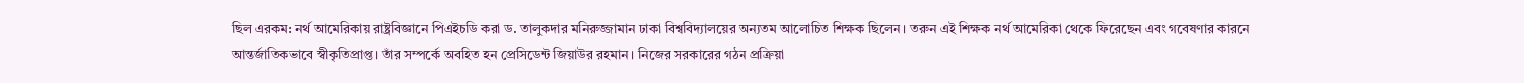ছিল এরকম: নর্থ আমেরিকায় রাষ্ট্রবিজ্ঞানে পিএইচডি করা ড. তালুকদার মনিরুজ্জামান ঢাকা বিশ্ববিদ্যালয়ের অন্যতম আলোচিত শিক্ষক ছিলেন। তরুন এই শিক্ষক নর্থ আমেরিকা থেকে ফিরেছেন এবং গবেষণার কারনে আন্তর্জাতিকভাবে স্বীকৃতিপ্রাপ্ত। তাঁর সম্পর্কে অবহিত হন প্রেসিডেন্ট জিয়াউর রহমান। নিজের সরকারের গঠন প্রক্রিয়া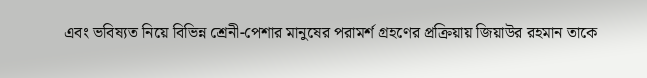এবং ভবিষ্যত নিয়ে বিভিন্ন শ্রেনী-পেশার মানুষের পরামর্শ গ্রহণের প্রক্রিয়ায় জিয়াউর রহমান তাকে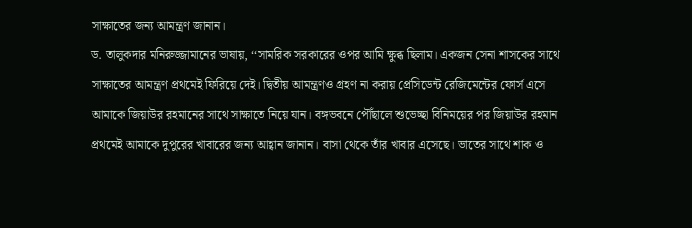সাক্ষাতের জন্য আমন্ত্রণ জানান।
ড. তালুকদার মনিরুজ্জামানের ভাষায়, ‘‘সামরিক সরকারের ওপর আমি ক্ষুব্ধ ছিলাম। একজন সেনা শাসকের সাথে সাক্ষাতের আমন্ত্রণ প্রথমেই ফিরিয়ে দেই। দ্বিতীয় আমন্ত্রণও গ্রহণ না করায় প্রেসিডেন্ট রেজিমেন্টের ফোর্স এসে আমাকে জিয়াউর রহমানের সাথে সাক্ষাতে নিয়ে যান। বঙ্গভবনে পৌঁছালে শুভেচ্ছা বিনিময়ের পর জিয়াউর রহমান প্রথমেই আমাকে দুপুরের খাবারের জন্য আহ্বান জানান। বাসা থেকে তাঁর খাবার এসেছে। ভাতের সাথে শাক ও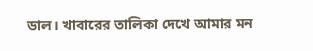ডাল। খাবারের তালিকা দেখে আমার মন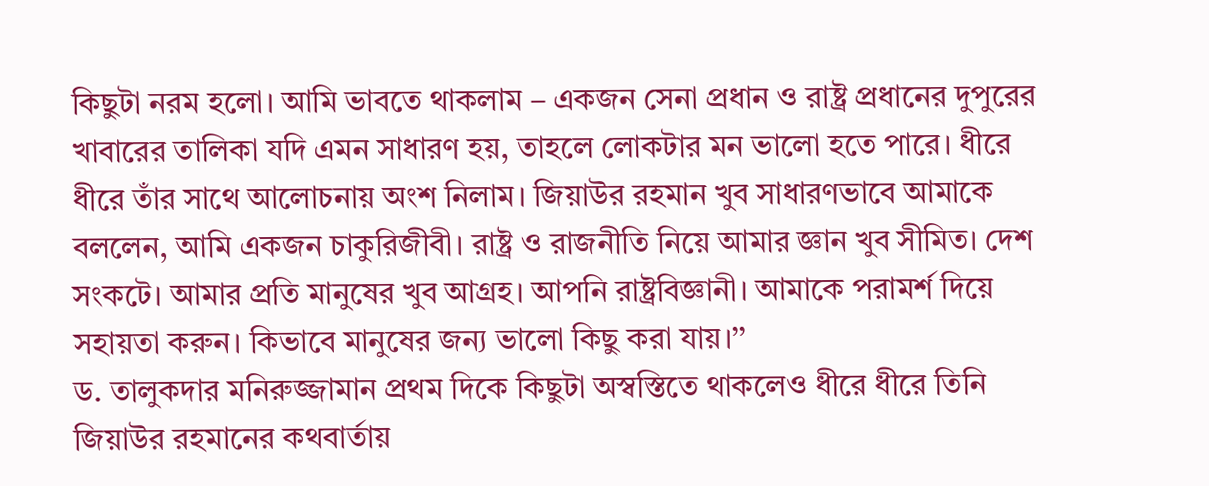কিছুটা নরম হলো। আমি ভাবতে থাকলাম – একজন সেনা প্রধান ও রাষ্ট্র প্রধানের দুপুরের খাবারের তালিকা যদি এমন সাধারণ হয়, তাহলে লোকটার মন ভালো হতে পারে। ধীরে ধীরে তাঁর সাথে আলোচনায় অংশ নিলাম। জিয়াউর রহমান খুব সাধারণভাবে আমাকে বললেন, আমি একজন চাকুরিজীবী। রাষ্ট্র ও রাজনীতি নিয়ে আমার জ্ঞান খুব সীমিত। দেশ সংকটে। আমার প্রতি মানুষের খুব আগ্রহ। আপনি রাষ্ট্রবিজ্ঞানী। আমাকে পরামর্শ দিয়ে সহায়তা করুন। কিভাবে মানুষের জন্য ভালো কিছু করা যায়।’’
ড. তালুকদার মনিরুজ্জামান প্রথম দিকে কিছুটা অস্বস্তিতে থাকলেও ধীরে ধীরে তিনি জিয়াউর রহমানের কথবার্তায়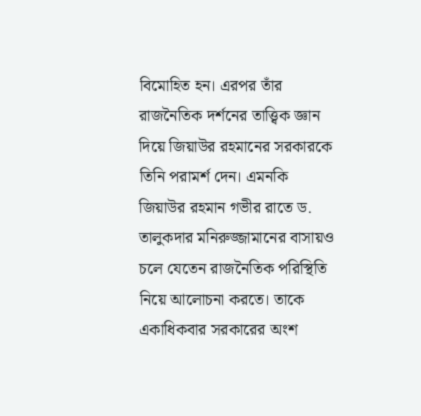বিমোহিত হন। এরপর তাঁর রাজনৈতিক দর্শনের তাত্ত্বিক জ্ঞান দিয়ে জিয়াউর রহমানের সরকারকে তিনি পরামর্শ দেন। এমনকি জিয়াউর রহমান গভীর রাতে ড. তালুকদার মনিরুজ্জামানের বাসায়ও চলে যেতেন রাজনৈতিক পরিস্থিতি নিয়ে আলোচনা করতে। তাকে একাধিকবার সরকারের অংশ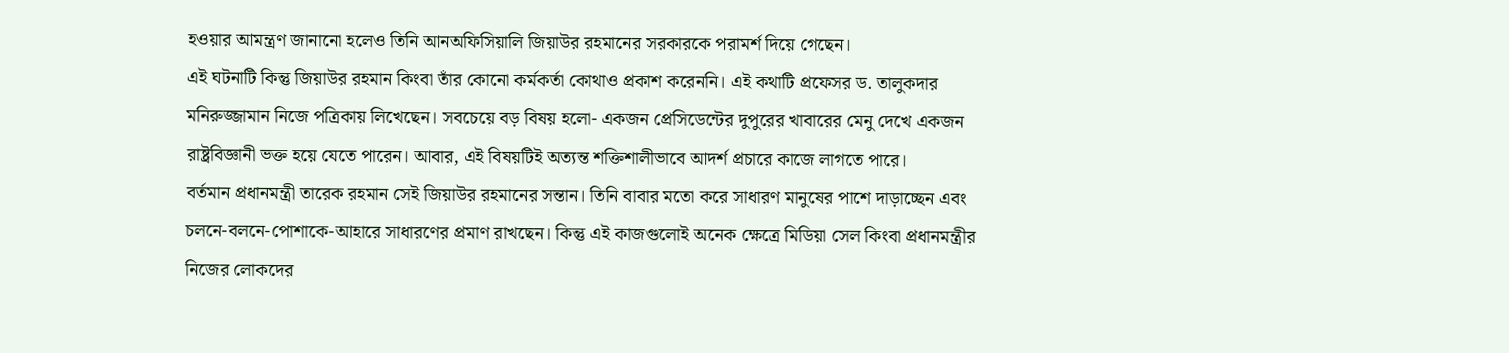হওয়ার আমন্ত্রণ জানানো হলেও তিনি আনঅফিসিয়ালি জিয়াউর রহমানের সরকারকে পরামর্শ দিয়ে গেছেন।
এই ঘটনাটি কিন্তু জিয়াউর রহমান কিংবা তাঁর কোনো কর্মকর্তা কোথাও প্রকাশ করেননি। এই কথাটি প্রফেসর ড. তালুকদার মনিরুজ্জামান নিজে পত্রিকায় লিখেছেন। সবচেয়ে বড় বিষয় হলো- একজন প্রেসিডেন্টের দুপুরের খাবারের মেনু দেখে একজন রাষ্ট্রবিজ্ঞানী ভক্ত হয়ে যেতে পারেন। আবার, এই বিষয়টিই অত্যন্ত শক্তিশালীভাবে আদর্শ প্রচারে কাজে লাগতে পারে।
বর্তমান প্রধানমন্ত্রী তারেক রহমান সেই জিয়াউর রহমানের সন্তান। তিনি বাবার মতো করে সাধারণ মানুষের পাশে দাড়াচ্ছেন এবং চলনে-বলনে-পোশাকে-আহারে সাধারণের প্রমাণ রাখছেন। কিন্তু এই কাজগুলোই অনেক ক্ষেত্রে মিডিয়া সেল কিংবা প্রধানমন্ত্রীর নিজের লোকদের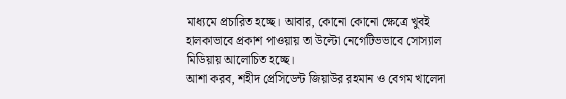মাধ্যমে প্রচারিত হচ্ছে। আবার, কোনো কোনো ক্ষেত্রে খুবই হালকাভাবে প্রকাশ পাওয়ায় তা উল্টো নেগেটিভভাবে সোস্যাল মিডিয়ায় আলোচিত হচ্ছে।
আশা করব, শহীদ প্রেসিডেন্ট জিয়াউর রহমান ও বেগম খালেদা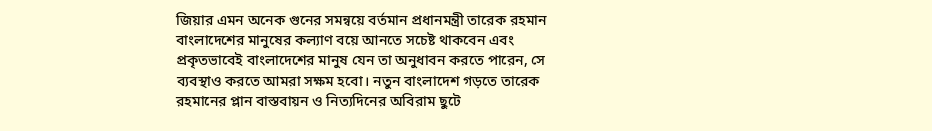জিয়ার এমন অনেক গুনের সমন্বয়ে বর্তমান প্রধানমন্ত্রী তারেক রহমান বাংলাদেশের মানুষের কল্যাণ বয়ে আনতে সচেষ্ট থাকবেন এবং প্রকৃতভাবেই বাংলাদেশের মানুষ যেন তা অনুধাবন করতে পারেন, সে ব্যবস্থাও করতে আমরা সক্ষম হবো। নতুন বাংলাদেশ গড়তে তারেক রহমানের প্লান বাস্তবায়ন ও নিত্যদিনের অবিরাম ছুটে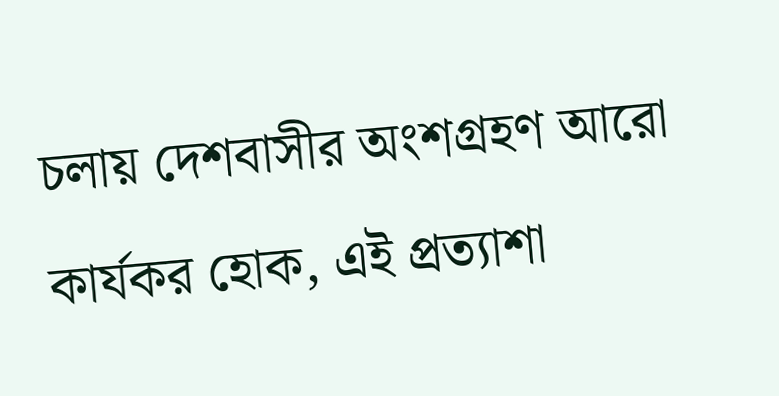চলায় দেশবাসীর অংশগ্রহণ আরো কার্যকর হোক, এই প্রত্যাশা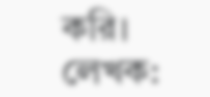করি।
লেখক: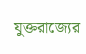যুক্তরাজ্যের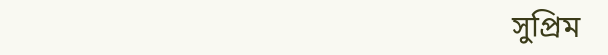সুপ্রিম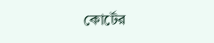কোর্টের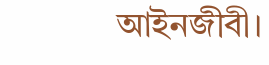আইনজীবী।